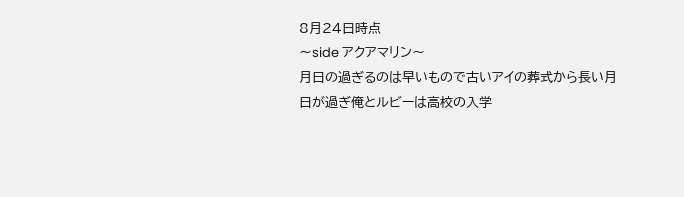8月24日時点
〜side アクアマリン〜
月日の過ぎるのは早いもので古いアイの葬式から長い月日が過ぎ俺とルビーは高校の入学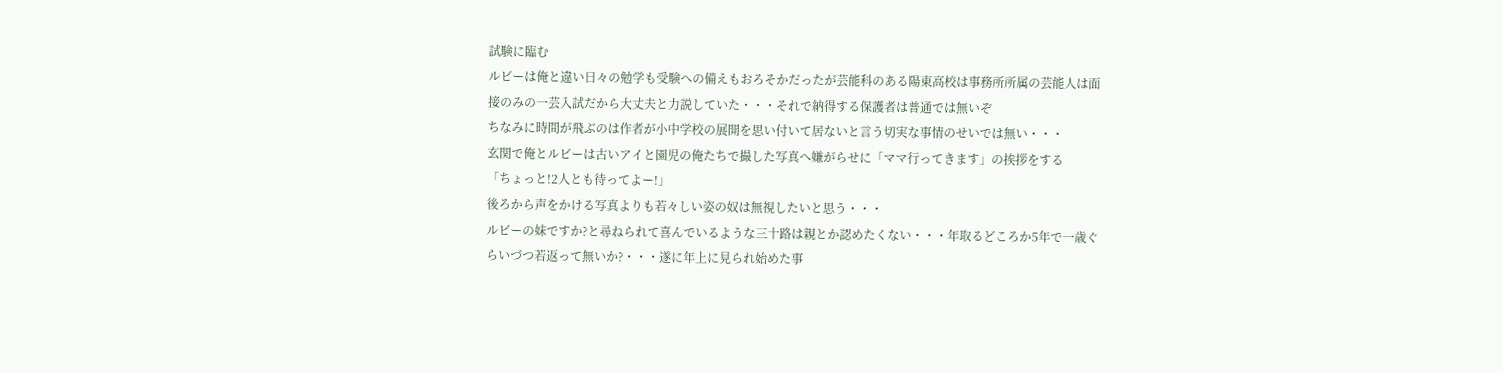試験に臨む
ルビーは俺と違い日々の勉学も受験への備えもおろそかだったが芸能科のある陽東高校は事務所所属の芸能人は面接のみの一芸入試だから大丈夫と力説していた・・・それで納得する保護者は普通では無いぞ
ちなみに時間が飛ぶのは作者が小中学校の展開を思い付いて居ないと言う切実な事情のせいでは無い・・・
玄関で俺とルビーは古いアイと園児の俺たちで撮した写真へ嫌がらせに「ママ行ってきます」の挨拶をする
「ちょっと!2人とも待ってよー!」
後ろから声をかける写真よりも若々しい姿の奴は無視したいと思う・・・
ルビーの妹ですか?と尋ねられて喜んでいるような三十路は親とか認めたくない・・・年取るどころか5年で一歳ぐらいづつ若返って無いか?・・・遂に年上に見られ始めた事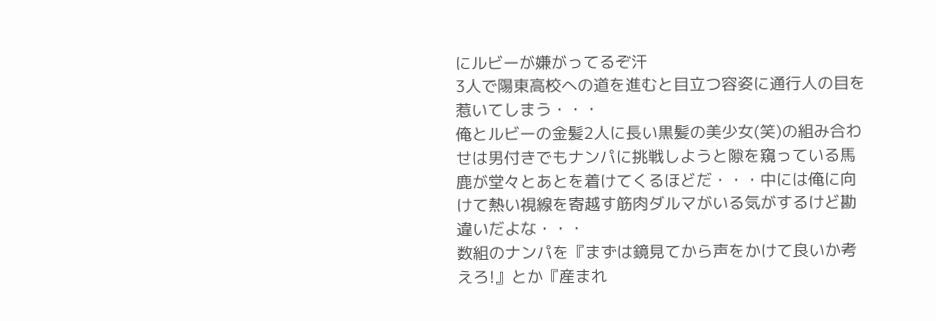にルビーが嫌がってるぞ汗
3人で陽東高校への道を進むと目立つ容姿に通行人の目を惹いてしまう・・・
俺とルビーの金髪2人に長い黒髪の美少女(笑)の組み合わせは男付きでもナンパに挑戦しようと隙を窺っている馬鹿が堂々とあとを着けてくるほどだ・・・中には俺に向けて熱い視線を寄越す筋肉ダルマがいる気がするけど勘違いだよな・・・
数組のナンパを『まずは鏡見てから声をかけて良いか考えろ!』とか『産まれ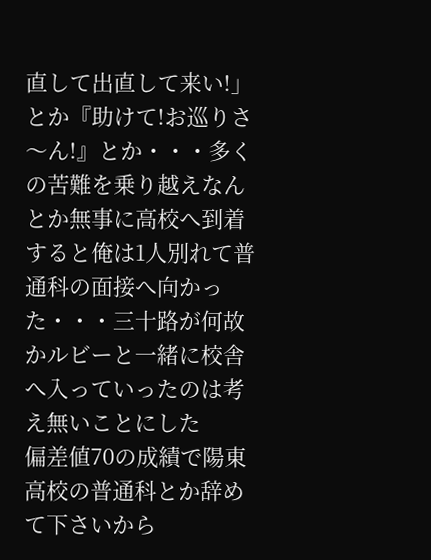直して出直して来い!」とか『助けて!お巡りさ〜ん!』とか・・・多くの苦難を乗り越えなんとか無事に高校へ到着すると俺は1人別れて普通科の面接へ向かった・・・三十路が何故かルビーと一緒に校舎へ入っていったのは考え無いことにした
偏差値70の成績で陽東高校の普通科とか辞めて下さいから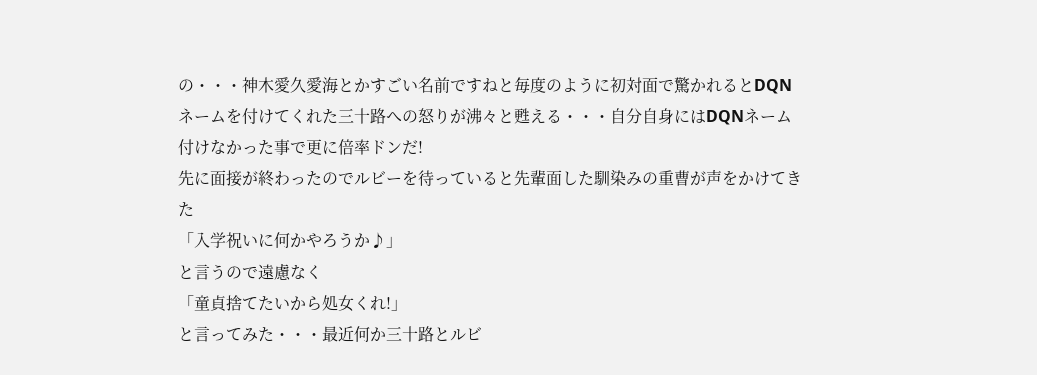の・・・神木愛久愛海とかすごい名前ですねと毎度のように初対面で驚かれるとDQNネームを付けてくれた三十路への怒りが沸々と甦える・・・自分自身にはDQNネーム付けなかった事で更に倍率ドンだ!
先に面接が終わったのでルビーを待っていると先輩面した馴染みの重曹が声をかけてきた
「入学祝いに何かやろうか♪」
と言うので遠慮なく
「童貞捨てたいから処女くれ!」
と言ってみた・・・最近何か三十路とルビ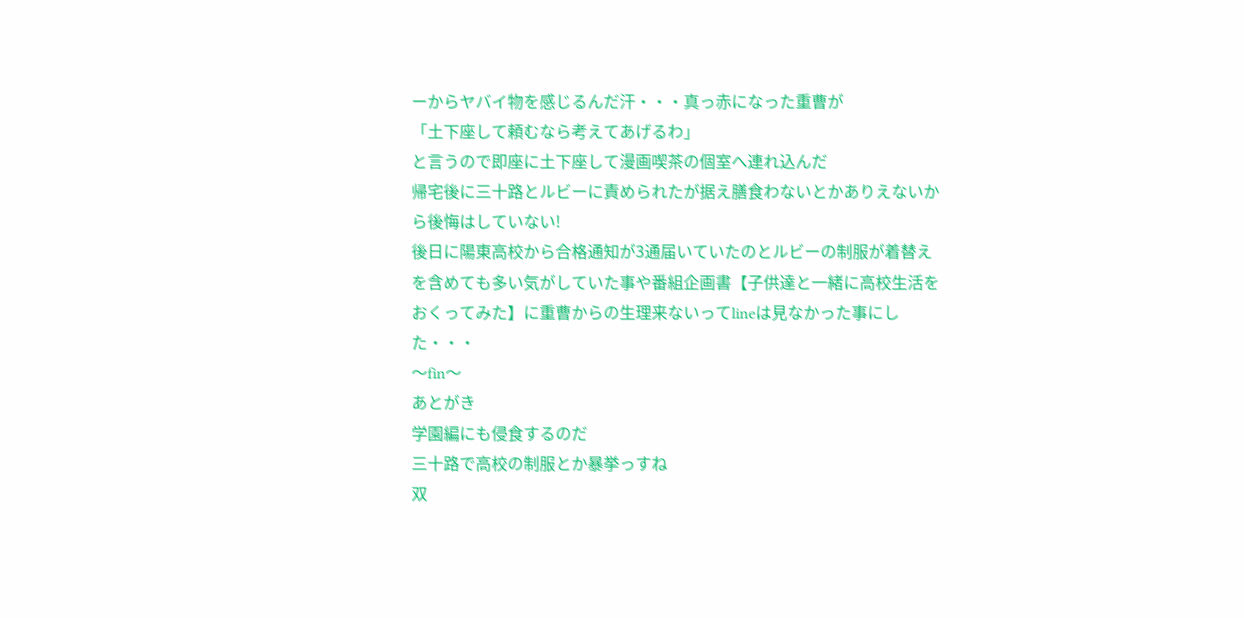ーからヤバイ物を感じるんだ汗・・・真っ赤になった重曹が
「土下座して頼むなら考えてあげるわ」
と言うので即座に土下座して漫画喫茶の個室へ連れ込んだ
帰宅後に三十路とルビーに責められたが据え膳食わないとかありえないから後悔はしていない!
後日に陽東高校から合格通知が3通届いていたのとルビーの制服が着替えを含めても多い気がしていた事や番組企画書【子供達と一緒に高校生活をおくってみた】に重曹からの生理来ないってlineは見なかった事にした・・・
〜fin〜
あとがき
学園編にも侵食するのだ
三十路で高校の制服とか暴挙っすね
双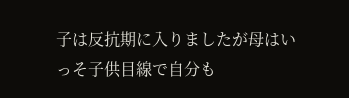子は反抗期に入りましたが母はいっそ子供目線で自分も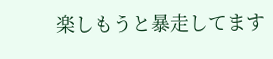楽しもうと暴走してます